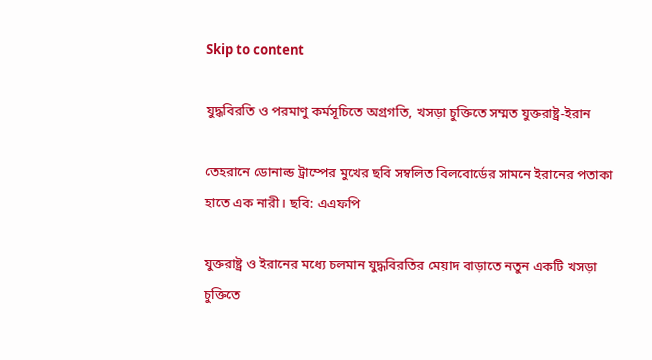Skip to content

যুদ্ধবিরতি ও পরমাণু কর্মসূচিতে অগ্রগতি, খসড়া চুক্তিতে সম্মত যুক্তরাষ্ট্র-ইরান

তেহরানে ডোনাল্ড ট্রাম্পের মুখের ছবি সম্বলিত বিলবোর্ডের সামনে ইরানের পতাকা হাতে এক নারী। ছবি: এএফপি

যুক্তরাষ্ট্র ও ইরানের মধ্যে চলমান যুদ্ধবিরতির মেয়াদ বাড়াতে নতুন একটি খসড়া চুক্তিতে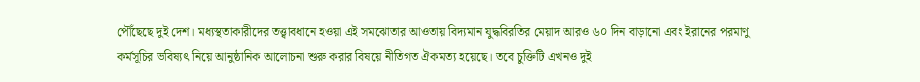পৌঁছেছে দুই দেশ। মধ্যস্থতাকারীদের তত্ত্বাবধানে হওয়া এই সমঝোতার আওতায় বিদ্যমান যুদ্ধবিরতির মেয়াদ আরও ৬০ দিন বাড়ানো এবং ইরানের পরমাণু কর্মসূচির ভবিষ্যৎ নিয়ে আনুষ্ঠানিক আলোচনা শুরু করার বিষয়ে নীতিগত ঐকমত্য হয়েছে। তবে চুক্তিটি এখনও দুই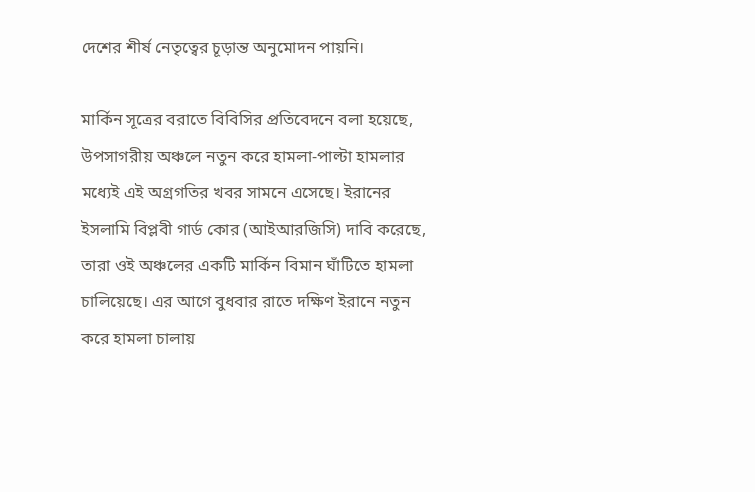দেশের শীর্ষ নেতৃত্বের চূড়ান্ত অনুমোদন পায়নি।

মার্কিন সূত্রের বরাতে বিবিসির প্রতিবেদনে বলা হয়েছে, উপসাগরীয় অঞ্চলে নতুন করে হামলা-পাল্টা হামলার মধ্যেই এই অগ্রগতির খবর সামনে এসেছে। ইরানের ইসলামি বিপ্লবী গার্ড কোর (আইআরজিসি) দাবি করেছে, তারা ওই অঞ্চলের একটি মার্কিন বিমান ঘাঁটিতে হামলা চালিয়েছে। এর আগে বুধবার রাতে দক্ষিণ ইরানে নতুন করে হামলা চালায়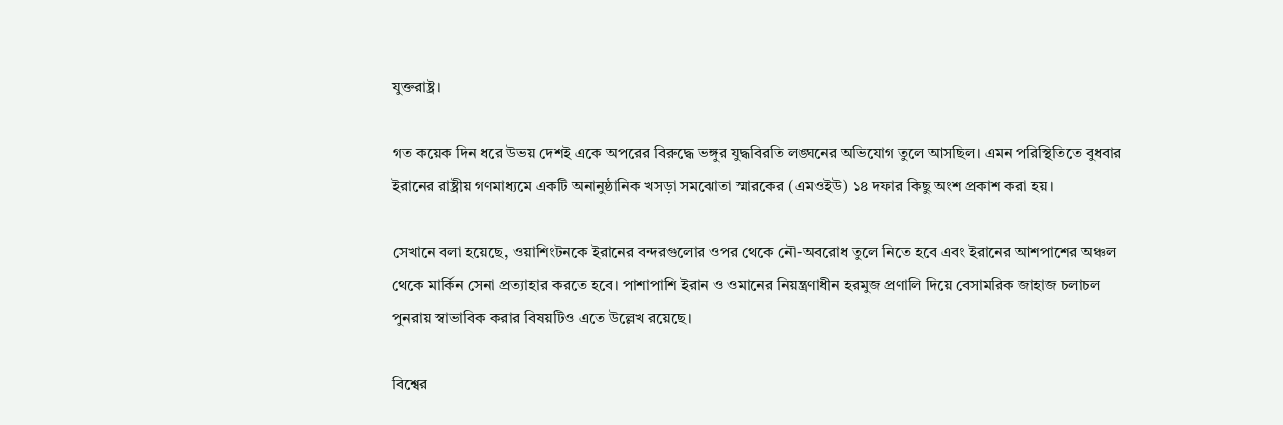যুক্তরাষ্ট্র।

গত কয়েক দিন ধরে উভয় দেশই একে অপরের বিরুদ্ধে ভঙ্গুর যুদ্ধবিরতি লঙ্ঘনের অভিযোগ তুলে আসছিল। এমন পরিস্থিতিতে বুধবার ইরানের রাষ্ট্রীয় গণমাধ্যমে একটি অনানুষ্ঠানিক খসড়া সমঝোতা স্মারকের (এমওইউ) ১৪ দফার কিছু অংশ প্রকাশ করা হয়।

সেখানে বলা হয়েছে, ওয়াশিংটনকে ইরানের বন্দরগুলোর ওপর থেকে নৌ-অবরোধ তুলে নিতে হবে এবং ইরানের আশপাশের অঞ্চল থেকে মার্কিন সেনা প্রত্যাহার করতে হবে। পাশাপাশি ইরান ও ওমানের নিয়ন্ত্রণাধীন হরমুজ প্রণালি দিয়ে বেসামরিক জাহাজ চলাচল পুনরায় স্বাভাবিক করার বিষয়টিও এতে উল্লেখ রয়েছে।

বিশ্বের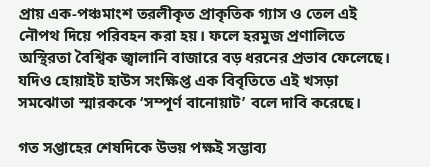প্রায় এক-পঞ্চমাংশ তরলীকৃত প্রাকৃতিক গ্যাস ও তেল এই নৌপথ দিয়ে পরিবহন করা হয়। ফলে হরমুজ প্রণালিতে অস্থিরতা বৈশ্বিক জ্বালানি বাজারে বড় ধরনের প্রভাব ফেলেছে। যদিও হোয়াইট হাউস সংক্ষিপ্ত এক বিবৃতিতে এই খসড়া সমঝোতা স্মারককে ‘সম্পূর্ণ বানোয়াট’ বলে দাবি করেছে।

গত সপ্তাহের শেষদিকে উভয় পক্ষই সম্ভাব্য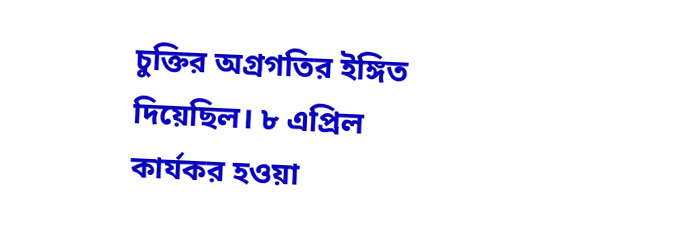চুক্তির অগ্রগতির ইঙ্গিত দিয়েছিল। ৮ এপ্রিল কার্যকর হওয়া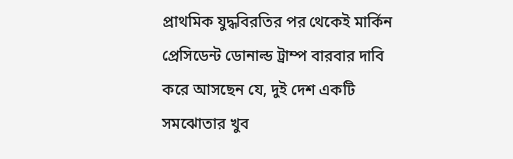প্রাথমিক যুদ্ধবিরতির পর থেকেই মার্কিন প্রেসিডেন্ট ডোনাল্ড ট্রাম্প বারবার দাবি করে আসছেন যে, দুই দেশ একটি সমঝোতার খুব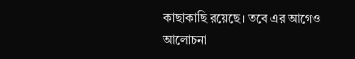কাছাকাছি রয়েছে। তবে এর আগেও আলোচনা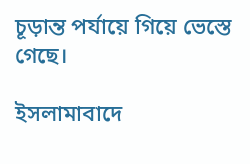চূড়ান্ত পর্যায়ে গিয়ে ভেস্তে গেছে।

ইসলামাবাদে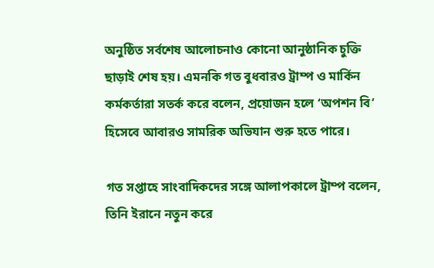অনুষ্ঠিত সর্বশেষ আলোচনাও কোনো আনুষ্ঠানিক চুক্তি ছাড়াই শেষ হয়। এমনকি গত বুধবারও ট্রাম্প ও মার্কিন কর্মকর্তারা সতর্ক করে বলেন, প্রয়োজন হলে ‘অপশন বি’ হিসেবে আবারও সামরিক অভিযান শুরু হতে পারে।

গত সপ্তাহে সাংবাদিকদের সঙ্গে আলাপকালে ট্রাম্প বলেন, তিনি ইরানে নতুন করে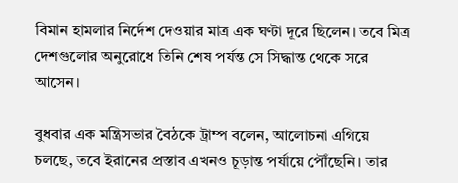বিমান হামলার নির্দেশ দেওয়ার মাত্র এক ঘণ্টা দূরে ছিলেন। তবে মিত্র দেশগুলোর অনুরোধে তিনি শেষ পর্যন্ত সে সিদ্ধান্ত থেকে সরে আসেন।

বুধবার এক মন্ত্রিসভার বৈঠকে ট্রাম্প বলেন, আলোচনা এগিয়ে চলছে, তবে ইরানের প্রস্তাব এখনও চূড়ান্ত পর্যায়ে পৌঁছেনি। তার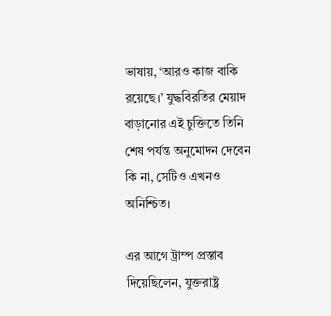ভাষায়, ‘আরও কাজ বাকি রয়েছে।’ যুদ্ধবিরতির মেয়াদ বাড়ানোর এই চুক্তিতে তিনি শেষ পর্যন্ত অনুমোদন দেবেন কি না, সেটিও এখনও অনিশ্চিত।

এর আগে ট্রাম্প প্রস্তাব দিয়েছিলেন, যুক্তরাষ্ট্র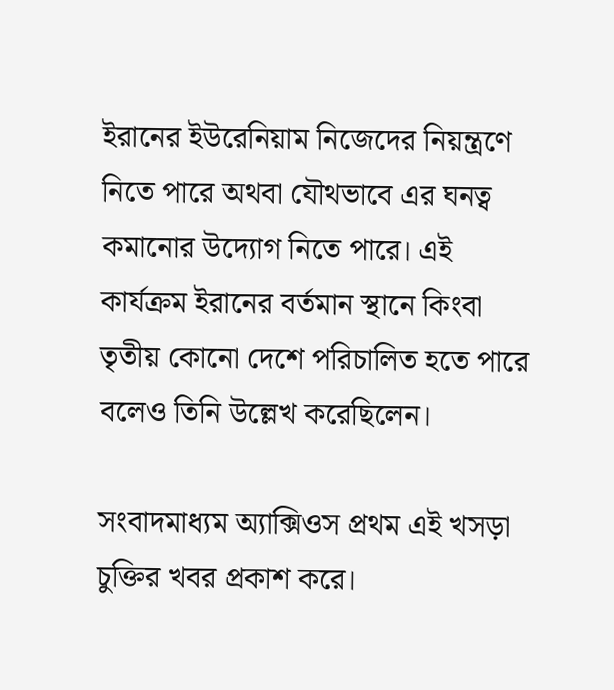ইরানের ইউরেনিয়াম নিজেদের নিয়ন্ত্রণে নিতে পারে অথবা যৌথভাবে এর ঘনত্ব কমানোর উদ্যোগ নিতে পারে। এই কার্যক্রম ইরানের বর্তমান স্থানে কিংবা তৃতীয় কোনো দেশে পরিচালিত হতে পারে বলেও তিনি উল্লেখ করেছিলেন।

সংবাদমাধ্যম অ্যাক্সিওস প্রথম এই খসড়া চুক্তির খবর প্রকাশ করে।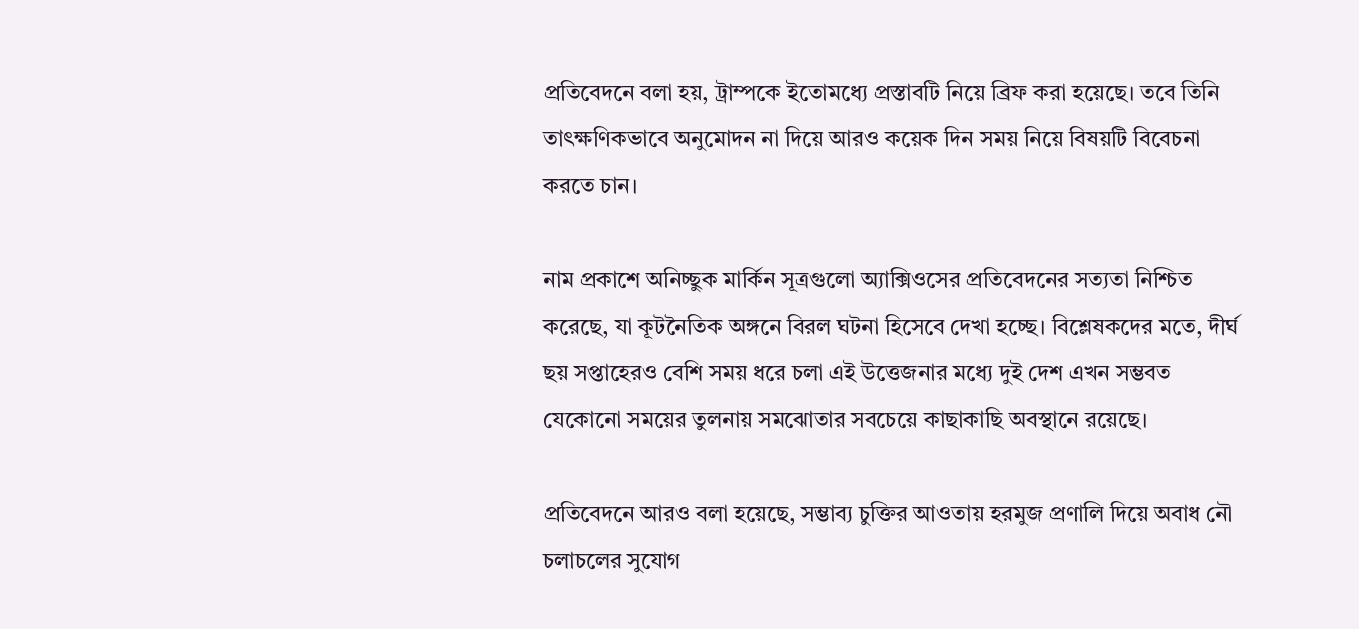প্রতিবেদনে বলা হয়, ট্রাম্পকে ইতোমধ্যে প্রস্তাবটি নিয়ে ব্রিফ করা হয়েছে। তবে তিনি তাৎক্ষণিকভাবে অনুমোদন না দিয়ে আরও কয়েক দিন সময় নিয়ে বিষয়টি বিবেচনা করতে চান।

নাম প্রকাশে অনিচ্ছুক মার্কিন সূত্রগুলো অ্যাক্সিওসের প্রতিবেদনের সত্যতা নিশ্চিত করেছে, যা কূটনৈতিক অঙ্গনে বিরল ঘটনা হিসেবে দেখা হচ্ছে। বিশ্লেষকদের মতে, দীর্ঘ ছয় সপ্তাহেরও বেশি সময় ধরে চলা এই উত্তেজনার মধ্যে দুই দেশ এখন সম্ভবত যেকোনো সময়ের তুলনায় সমঝোতার সবচেয়ে কাছাকাছি অবস্থানে রয়েছে।

প্রতিবেদনে আরও বলা হয়েছে, সম্ভাব্য চুক্তির আওতায় হরমুজ প্রণালি দিয়ে অবাধ নৌ চলাচলের সুযোগ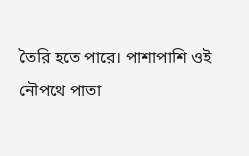তৈরি হতে পারে। পাশাপাশি ওই নৌপথে পাতা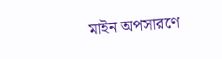মাইন অপসারণে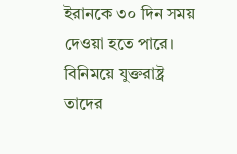ইরানকে ৩০ দিন সময় দেওয়া হতে পারে। বিনিময়ে যুক্তরাষ্ট্র তাদের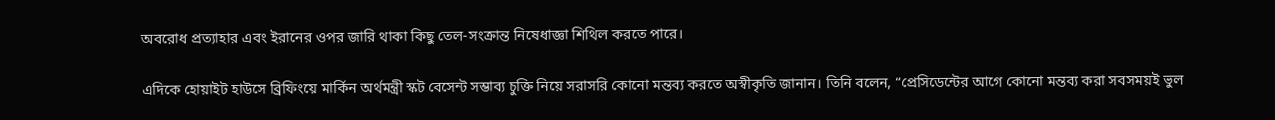অবরোধ প্রত্যাহার এবং ইরানের ওপর জারি থাকা কিছু তেল-সংক্রান্ত নিষেধাজ্ঞা শিথিল করতে পারে।

এদিকে হোয়াইট হাউসে ব্রিফিংয়ে মার্কিন অর্থমন্ত্রী স্কট বেসেন্ট সম্ভাব্য চুক্তি নিয়ে সরাসরি কোনো মন্তব্য করতে অস্বীকৃতি জানান। তিনি বলেন, “প্রেসিডেন্টের আগে কোনো মন্তব্য করা সবসময়ই ভুল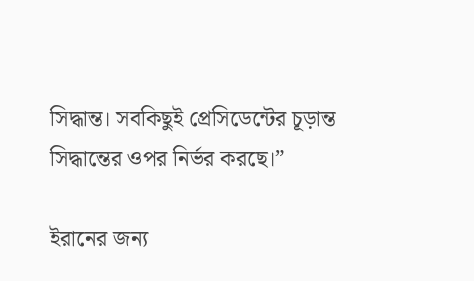সিদ্ধান্ত। সবকিছুই প্রেসিডেন্টের চূড়ান্ত সিদ্ধান্তের ওপর নির্ভর করছে।”

ইরানের জন্য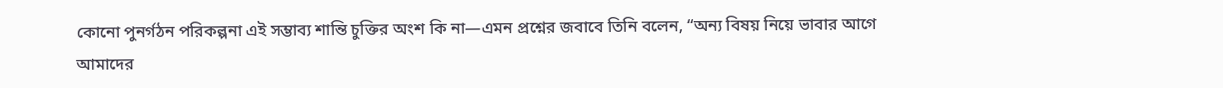কোনো পুনর্গঠন পরিকল্পনা এই সম্ভাব্য শান্তি চুক্তির অংশ কি না—এমন প্রশ্নের জবাবে তিনি বলেন, “অন্য বিষয় নিয়ে ভাবার আগে আমাদের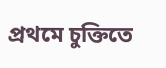প্রথমে চুক্তিতে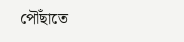পৌঁছাতে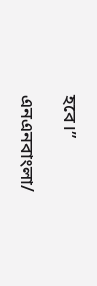হবে।”

এনএনবাংলা/